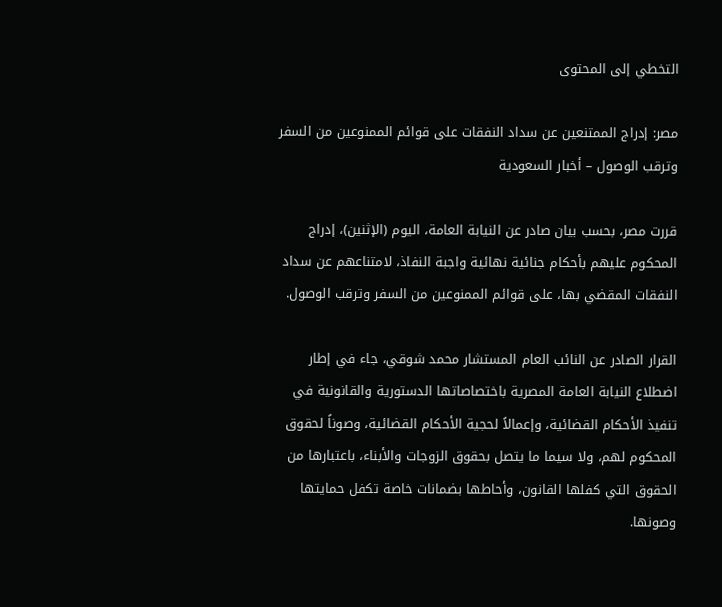التخطي إلى المحتوى

مصر: إدراج الممتنعين عن سداد النفقات على قوائم الممنوعين من السفر وترقب الوصول – أخبار السعودية

قررت مصر، بحسب بيان صادر عن النيابة العامة، اليوم (الإثنين)، إدراج المحكوم عليهم بأحكام جنائية نهائية واجبة النفاذ، لامتناعهم عن سداد النفقات المقضي بها، على قوائم الممنوعين من السفر وترقب الوصول.

القرار الصادر عن النائب العام المستشار محمد شوقي، جاء في إطار اضطلاع النيابة العامة المصرية باختصاصاتها الدستورية والقانونية في تنفيذ الأحكام القضائية، وإعمالاً لحجية الأحكام القضائية، وصوناً لحقوق المحكوم لهم، ولا سيما ما يتصل بحقوق الزوجات والأبناء، باعتبارها من الحقوق التي كفلها القانون، وأحاطها بضمانات خاصة تكفل حمايتها وصونها.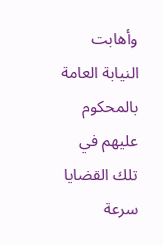وأهابت النيابة العامة بالمحكوم عليهم في تلك القضايا سرعة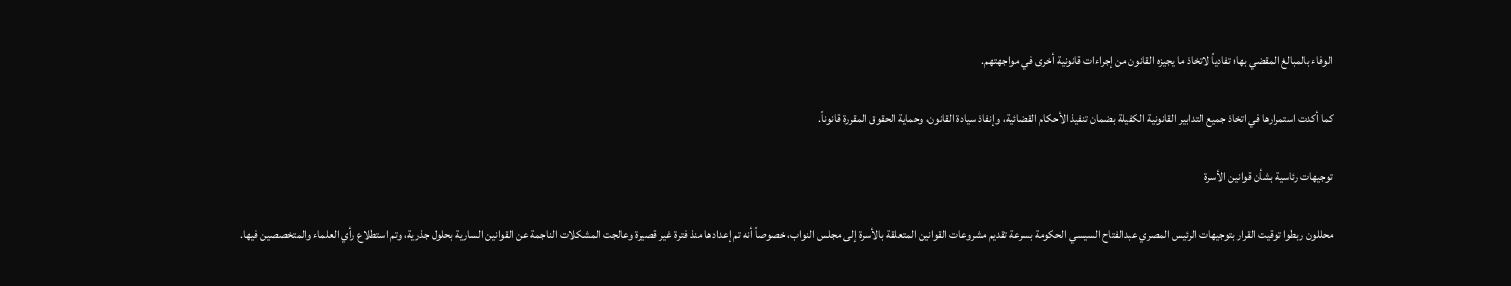الوفاء بالمبالغ المقضي بها؛ تفادياً لاتخاذ ما يجيزه القانون من إجراءات قانونية أخرى في مواجهتهم.

كما أكدت استمرارها في اتخاذ جميع التدابير القانونية الكفيلة بضمان تنفيذ الأحكام القضائية، وإنفاذ سيادة القانون، وحماية الحقوق المقررة قانوناً.

توجيهات رئاسية بشأن قوانين الأسرة

محللون ربطوا توقيت القرار بتوجيهات الرئيس المصري عبدالفتاح السيسي الحكومة بسرعة تقديم مشروعات القوانين المتعلقة بالأسرة إلى مجلس النواب، خصوصاً أنه تم إعدادها منذ فترة غير قصيرة وعالجت المشكلات الناجمة عن القوانين السارية بحلول جذرية، وتم استطلاع رأي العلماء والمتخصصين فيها.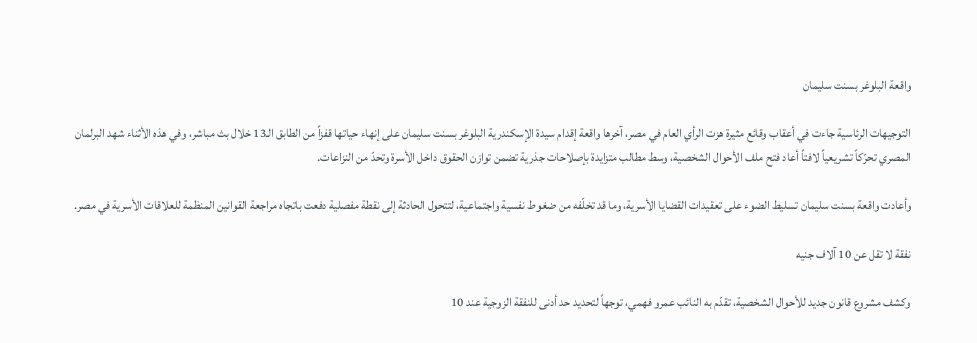واقعة البلوغر بسنت سليمان

التوجيهات الرئاسية جاءت في أعقاب وقائع مثيرة هزت الرأي العام في مصر، آخرها واقعة إقدام سيدة الإسكندرية البلوغر بسنت سليمان على إنهاء حياتها قفزاً من الطابق الـ13 خلال بث مباشر، وفي هذه الأثناء شهد البرلمان المصري تحرّكاً تشريعياً لافتاً أعاد فتح ملف الأحوال الشخصية، وسط مطالب متزايدة بإصلاحات جذرية تضمن توازن الحقوق داخل الأسرة وتحدّ من النزاعات.

وأعادت واقعة بسنت سليمان تسليط الضوء على تعقيدات القضايا الأسرية، وما قد تخلّفه من ضغوط نفسية واجتماعية، لتتحول الحادثة إلى نقطة مفصلية دفعت باتجاه مراجعة القوانين المنظمة للعلاقات الأسرية في مصر.

نفقة لا تقل عن 10 آلاف جنيه

وكشف مشروع قانون جديد للأحوال الشخصية، تقدّم به النائب عمرو فهمي، توجهاً لتحديد حد أدنى للنفقة الزوجية عند 10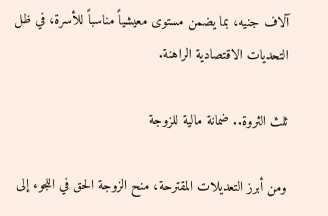آلاف جنيه، بما يضمن مستوى معيشياً مناسباً للأسرة، في ظل التحديات الاقتصادية الراهنة.

ثلث الثروة.. ضمانة مالية للزوجة

ومن أبرز التعديلات المقترحة، منح الزوجة الحق في اللجوء إلى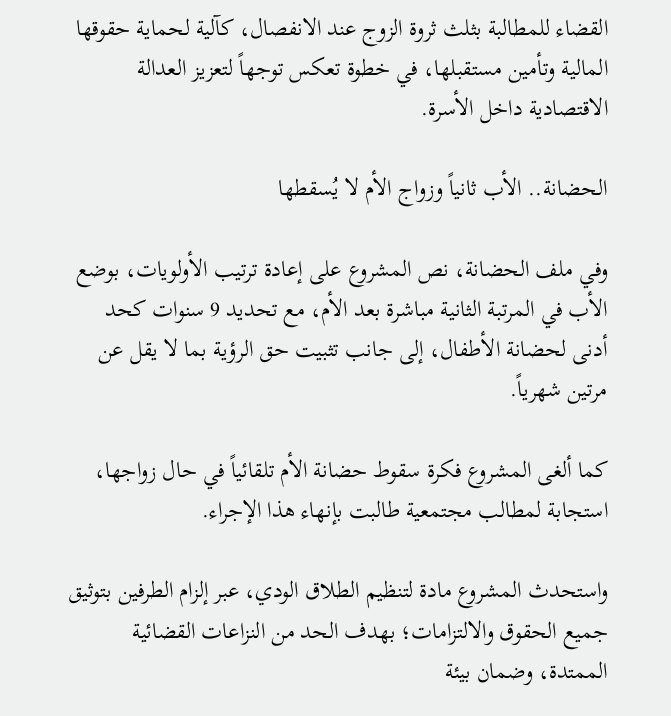القضاء للمطالبة بثلث ثروة الزوج عند الانفصال، كآلية لحماية حقوقها المالية وتأمين مستقبلها، في خطوة تعكس توجهاً لتعزيز العدالة الاقتصادية داخل الأسرة.

الحضانة.. الأب ثانياً وزواج الأم لا يُسقطها

وفي ملف الحضانة، نص المشروع على إعادة ترتيب الأولويات، بوضع الأب في المرتبة الثانية مباشرة بعد الأم، مع تحديد 9 سنوات كحد أدنى لحضانة الأطفال، إلى جانب تثبيت حق الرؤية بما لا يقل عن مرتين شهرياً.

كما ألغى المشروع فكرة سقوط حضانة الأم تلقائياً في حال زواجها، استجابة لمطالب مجتمعية طالبت بإنهاء هذا الإجراء.

واستحدث المشروع مادة لتنظيم الطلاق الودي، عبر إلزام الطرفين بتوثيق جميع الحقوق والالتزامات؛ بهدف الحد من النزاعات القضائية الممتدة، وضمان بيئة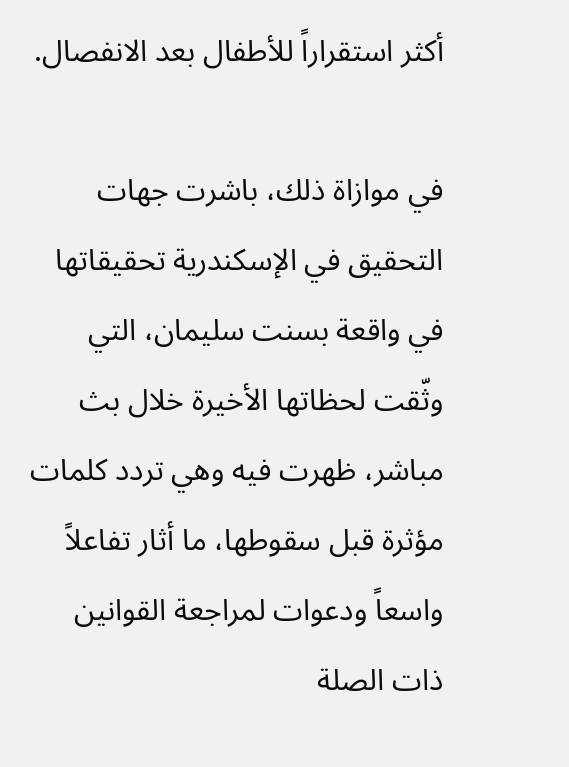أكثر استقراراً للأطفال بعد الانفصال.

في موازاة ذلك، باشرت جهات التحقيق في الإسكندرية تحقيقاتها في واقعة بسنت سليمان، التي وثّقت لحظاتها الأخيرة خلال بث مباشر، ظهرت فيه وهي تردد كلمات مؤثرة قبل سقوطها، ما أثار تفاعلاً واسعاً ودعوات لمراجعة القوانين ذات الصلة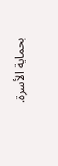بحماية الأسرة.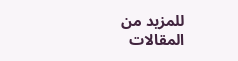للمزيد من المقالات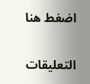اضغط هنا

التعليقات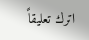اترك تعليقاً